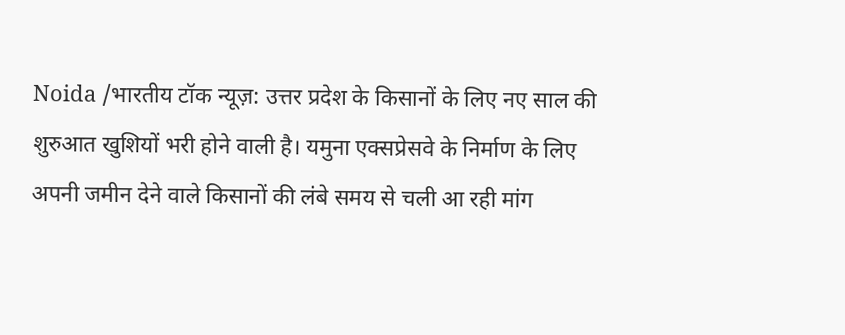Noida /भारतीय टॉक न्यूज़: उत्तर प्रदेश के किसानों के लिए नए साल की शुरुआत खुशियों भरी होने वाली है। यमुना एक्सप्रेसवे के निर्माण के लिए अपनी जमीन देने वाले किसानों की लंबे समय से चली आ रही मांग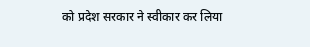को प्रदेश सरकार ने स्वीकार कर लिया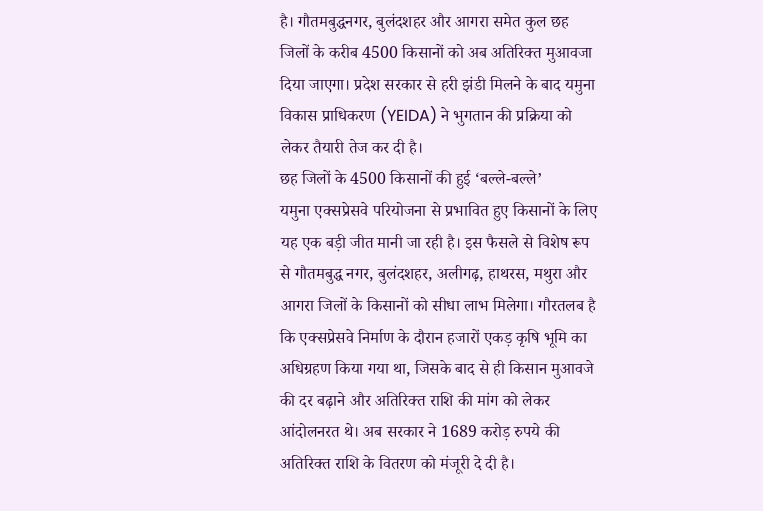है। गौतमबुद्धनगर, बुलंदशहर और आगरा समेत कुल छह जिलों के करीब 4500 किसानों को अब अतिरिक्त मुआवजा दिया जाएगा। प्रदेश सरकार से हरी झंडी मिलने के बाद यमुना विकास प्राधिकरण (YEIDA) ने भुगतान की प्रक्रिया को लेकर तैयारी तेज कर दी है।
छह जिलों के 4500 किसानों की हुई ‘बल्ले-बल्ले’
यमुना एक्सप्रेसवे परियोजना से प्रभावित हुए किसानों के लिए यह एक बड़ी जीत मानी जा रही है। इस फैसले से विशेष रूप से गौतमबुद्ध नगर, बुलंदशहर, अलीगढ़, हाथरस, मथुरा और आगरा जिलों के किसानों को सीधा लाभ मिलेगा। गौरतलब है कि एक्सप्रेसवे निर्माण के दौरान हजारों एकड़ कृषि भूमि का अधिग्रहण किया गया था, जिसके बाद से ही किसान मुआवजे की दर बढ़ाने और अतिरिक्त राशि की मांग को लेकर आंदोलनरत थे। अब सरकार ने 1689 करोड़ रुपये की अतिरिक्त राशि के वितरण को मंजूरी दे दी है।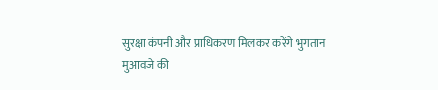सुरक्षा कंपनी और प्राधिकरण मिलकर करेंगे भुगतान
मुआवजे की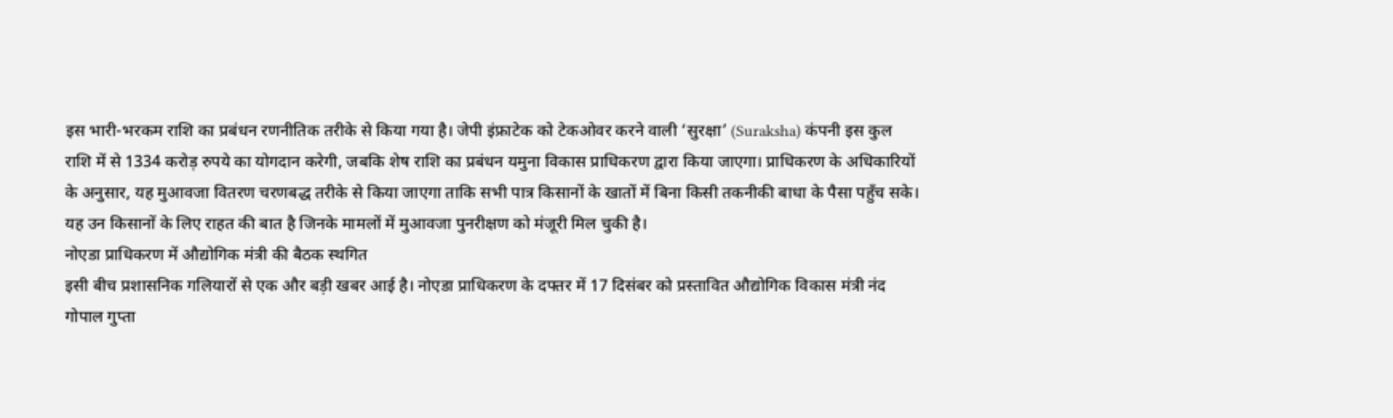इस भारी-भरकम राशि का प्रबंधन रणनीतिक तरीके से किया गया है। जेपी इंफ्राटेक को टेकओवर करने वाली ‘सुरक्षा’ (Suraksha) कंपनी इस कुल राशि में से 1334 करोड़ रुपये का योगदान करेगी, जबकि शेष राशि का प्रबंधन यमुना विकास प्राधिकरण द्वारा किया जाएगा। प्राधिकरण के अधिकारियों के अनुसार, यह मुआवजा वितरण चरणबद्ध तरीके से किया जाएगा ताकि सभी पात्र किसानों के खातों में बिना किसी तकनीकी बाधा के पैसा पहुँच सके। यह उन किसानों के लिए राहत की बात है जिनके मामलों में मुआवजा पुनरीक्षण को मंजूरी मिल चुकी है।
नोएडा प्राधिकरण में औद्योगिक मंत्री की बैठक स्थगित
इसी बीच प्रशासनिक गलियारों से एक और बड़ी खबर आई है। नोएडा प्राधिकरण के दफ्तर में 17 दिसंबर को प्रस्तावित औद्योगिक विकास मंत्री नंद गोपाल गुप्ता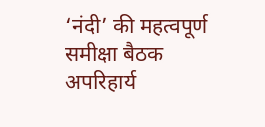‘नंदी’ की महत्वपूर्ण समीक्षा बैठक अपरिहार्य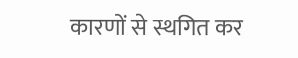कारणों से स्थगित कर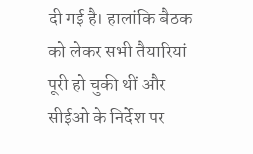दी गई है। हालांकि बैठक को लेकर सभी तैयारियां पूरी हो चुकी थीं और सीईओ के निर्देश पर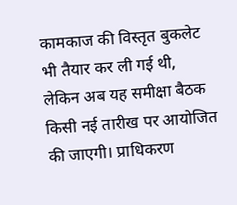कामकाज की विस्तृत बुकलेट भी तैयार कर ली गई थी, लेकिन अब यह समीक्षा बैठक किसी नई तारीख पर आयोजित की जाएगी। प्राधिकरण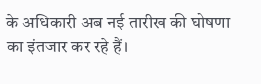के अधिकारी अब नई तारीख की घोषणा का इंतजार कर रहे हैं।